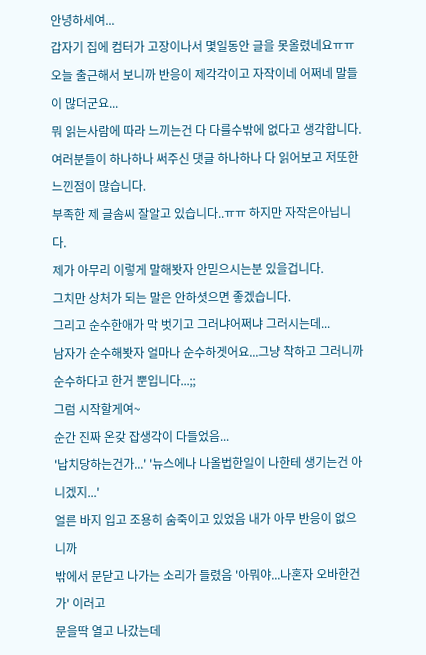안녕하세여...
갑자기 집에 컴터가 고장이나서 몇일동안 글을 못올렸네요ㅠㅠ
오늘 출근해서 보니까 반응이 제각각이고 자작이네 어쩌네 말들이 많더군요...
뭐 읽는사람에 따라 느끼는건 다 다를수밖에 없다고 생각합니다.
여러분들이 하나하나 써주신 댓글 하나하나 다 읽어보고 저또한 느낀점이 많습니다.
부족한 제 글솜씨 잘알고 있습니다..ㅠㅠ 하지만 자작은아닙니다.
제가 아무리 이렇게 말해봣자 안믿으시는분 있을겁니다.
그치만 상처가 되는 말은 안하셧으면 좋겠습니다.
그리고 순수한애가 막 벗기고 그러냐어쩌냐 그러시는데...
남자가 순수해봣자 얼마나 순수하겟어요...그냥 착하고 그러니까 순수하다고 한거 뿐입니다...;;
그럼 시작할게여~
순간 진짜 온갖 잡생각이 다들었음...
'납치당하는건가...' '뉴스에나 나올법한일이 나한테 생기는건 아니겠지...'
얼른 바지 입고 조용히 숨죽이고 있었음 내가 아무 반응이 없으니까
밖에서 문닫고 나가는 소리가 들렸음 '아뭐야...나혼자 오바한건가' 이러고
문을딱 열고 나갔는데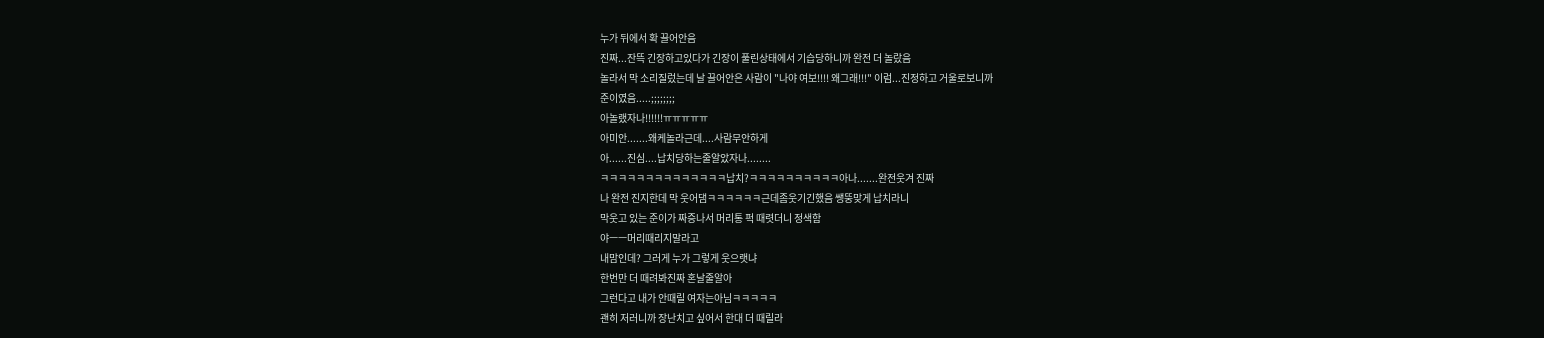누가 뒤에서 확 끌어안음
진짜...잔뜩 긴장하고있다가 긴장이 풀린상태에서 기습당하니까 완전 더 놀랐음
놀라서 막 소리질렀는데 날 끌어안은 사람이 "나야 여보!!!! 왜그래!!!" 이럼...진정하고 거울로보니까
준이였음.....;;;;;;;;
아놀랬자나!!!!!!ㅠㅠㅠㅠㅠ
아미안.......왜케놀라근데....사람무안하게
아......진심....납치당하는줄알았자나........
ㅋㅋㅋㅋㅋㅋㅋㅋㅋㅋㅋㅋㅋㅋ납치?ㅋㅋㅋㅋㅋㅋㅋㅋㅋㅋ아나.......완전웃겨 진짜
나 완전 진지한데 막 웃어댐ㅋㅋㅋㅋㅋㅋ근데좀웃기긴했음 쌩뚱맞게 납치라니
막웃고 있는 준이가 짜증나서 머리통 퍽 때렷더니 정색함
야ㅡㅡ머리때리지말라고
내맘인데? 그러게 누가 그렇게 웃으랫냐
한번만 더 때려봐진짜 혼날줄알아
그런다고 내가 안때릴 여자는아님ㅋㅋㅋㅋㅋ
괜히 저러니까 장난치고 싶어서 한대 더 때릴라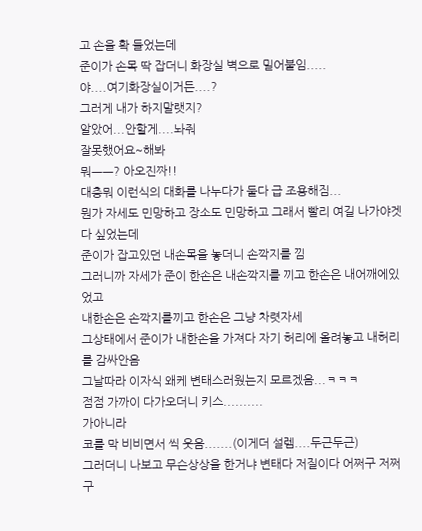고 손을 확 들었는데
준이가 손목 딱 잡더니 화장실 벽으로 밀어붙임.....
야....여기화장실이거든....?
그러게 내가 하지말랫지?
알았어...안할게....놔줘
잘못했어요~해봐
뭐ㅡㅡ? 아오진짜!!
대충뭐 이런식의 대화를 나누다가 둘다 급 조용해짐...
뭔가 자세도 민망하고 장소도 민망하고 그래서 빨리 여길 나가야겟다 싶었는데
준이가 잡고있던 내손목을 놓더니 손깍지를 낌
그러니까 자세가 준이 한손은 내손깍지를 끼고 한손은 내어깨에있었고
내한손은 손깍지를끼고 한손은 그냥 차렷자세
그상태에서 준이가 내한손을 가져다 자기 허리에 올려놓고 내허리를 감싸안음
그날따라 이자식 왜케 변태스러웠는지 모르겠음...ㅋㅋㅋ
점점 가까이 다가오더니 키스..........
가아니라
코를 막 비비면서 씩 웃음.......(이게더 설렘....두근두근)
그러더니 나보고 무슨상상을 한거냐 변태다 저질이다 어쩌구 저쩌구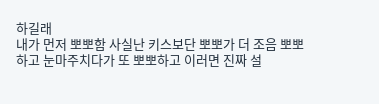하길래
내가 먼저 뽀뽀함 사실난 키스보단 뽀뽀가 더 조음 뽀뽀하고 눈마주치다가 또 뽀뽀하고 이러면 진짜 설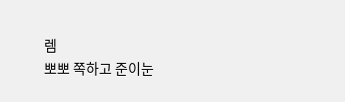렘
뽀뽀 쪽하고 준이눈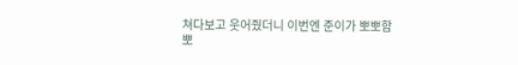쳐다보고 웃어줬더니 이번엔 준이가 뽀뽀함
뽀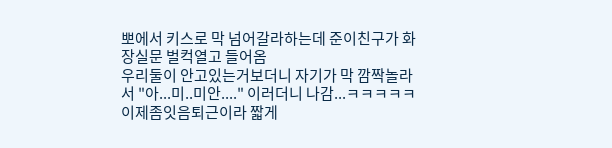뽀에서 키스로 막 넘어갈라하는데 준이친구가 화장실문 벌컥열고 들어옴
우리둘이 안고있는거보더니 자기가 막 깜짝놀라서 "아...미..미안...." 이러더니 나감...ㅋㅋㅋㅋㅋ
이제좀잇음퇴근이라 짧게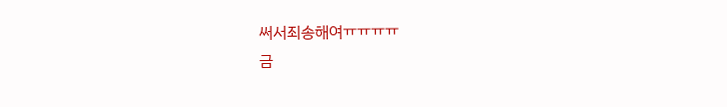써서죄송해여ㅠㅠㅠㅠ
금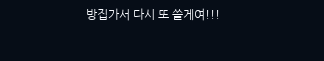방집가서 다시 또 쓸게여!!!